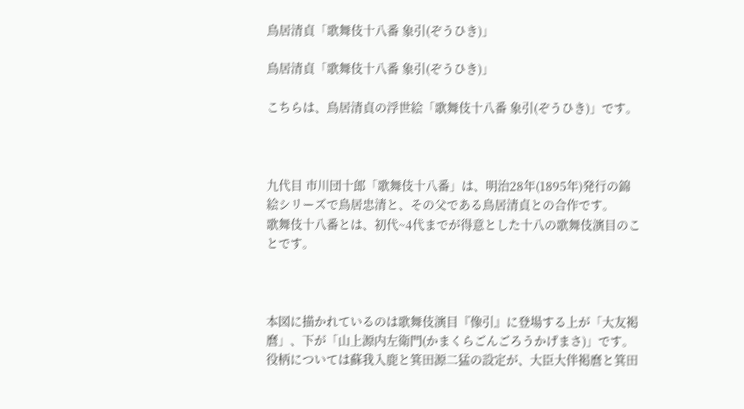鳥居清貞「歌舞伎十八番 象引(ぞうひき)」

鳥居清貞「歌舞伎十八番 象引(ぞうひき)」

こちらは、鳥居清貞の浮世絵「歌舞伎十八番 象引(ぞうひき)」です。



九代目 市川団十郎「歌舞伎十八番」は、明治28年(1895年)発行の錦絵シリーズで鳥居忠清と、その父である鳥居清貞との合作です。
歌舞伎十八番とは、初代~4代までが得意とした十八の歌舞伎演目のことです。



本図に描かれているのは歌舞伎演目『像引』に登場する上が「大友褐麿」、下が「山上源内左衛門(かまくらごんごろうかげまさ)」です。役柄については蘇我入鹿と箕田源二猛の設定が、大臣大伴褐麿と箕田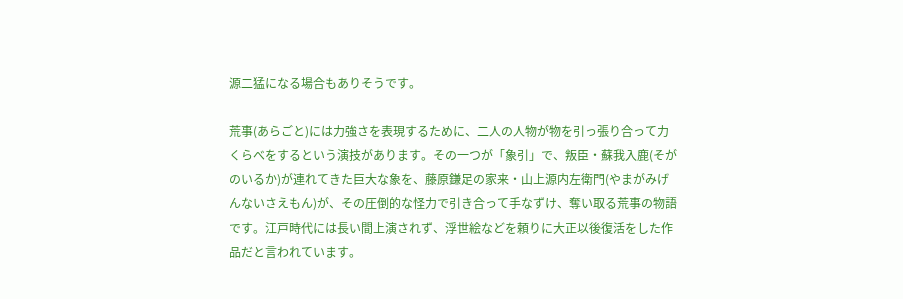源二猛になる場合もありそうです。

荒事(あらごと)には力強さを表現するために、二人の人物が物を引っ張り合って力くらべをするという演技があります。その一つが「象引」で、叛臣・蘇我入鹿(そがのいるか)が連れてきた巨大な象を、藤原鎌足の家来・山上源内左衛門(やまがみげんないさえもん)が、その圧倒的な怪力で引き合って手なずけ、奪い取る荒事の物語です。江戸時代には長い間上演されず、浮世絵などを頼りに大正以後復活をした作品だと言われています。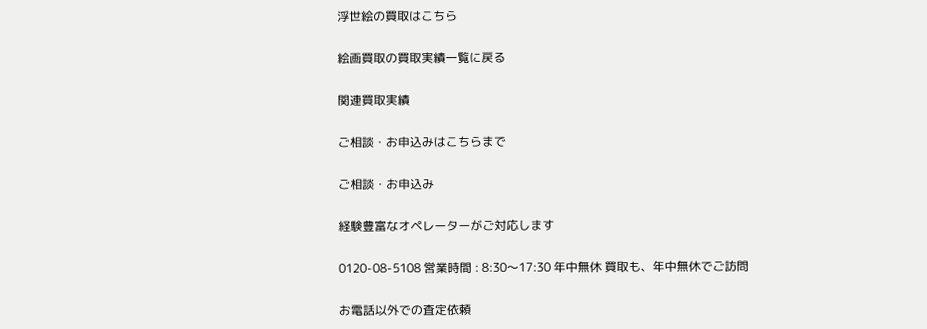浮世絵の買取はこちら

絵画買取の買取実績一覧に戻る

関連買取実績

ご相談・お申込みはこちらまで

ご相談・お申込み

経験豊富なオペレーターがご対応します

0120-08-5108 営業時間 : 8:30〜17:30 年中無休 買取も、年中無休でご訪問

お電話以外での査定依頼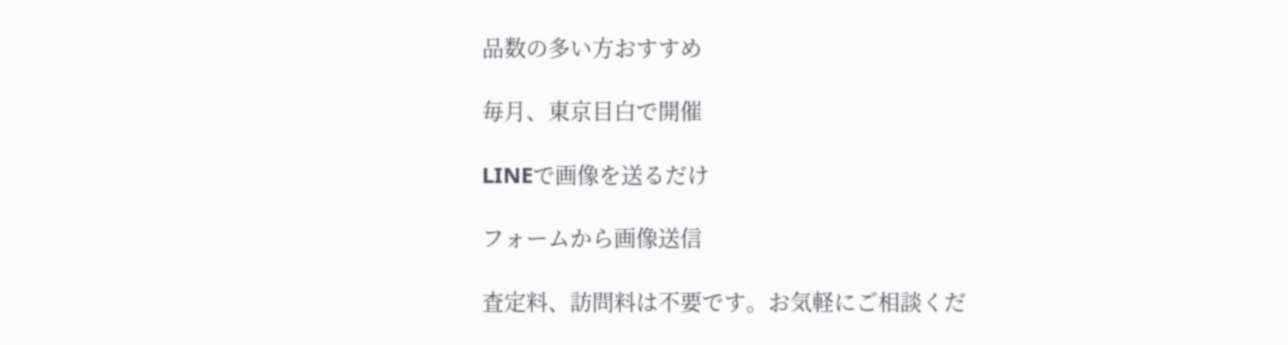品数の多い方おすすめ

毎月、東京目白で開催

LINEで画像を送るだけ

フォームから画像送信

査定料、訪問料は不要です。お気軽にご相談くだ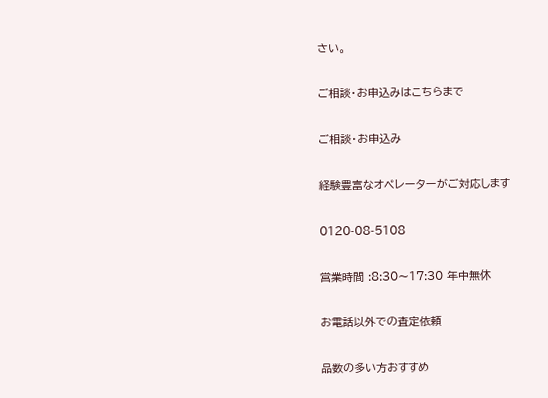さい。

ご相談・お申込みはこちらまで

ご相談・お申込み

経験豊富なオペレーターがご対応します

0120-08-5108

営業時間 :8:30〜17:30 年中無休

お電話以外での査定依頼

品数の多い方おすすめ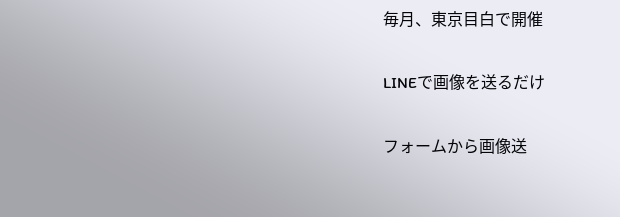毎月、東京目白で開催

LINEで画像を送るだけ

フォームから画像送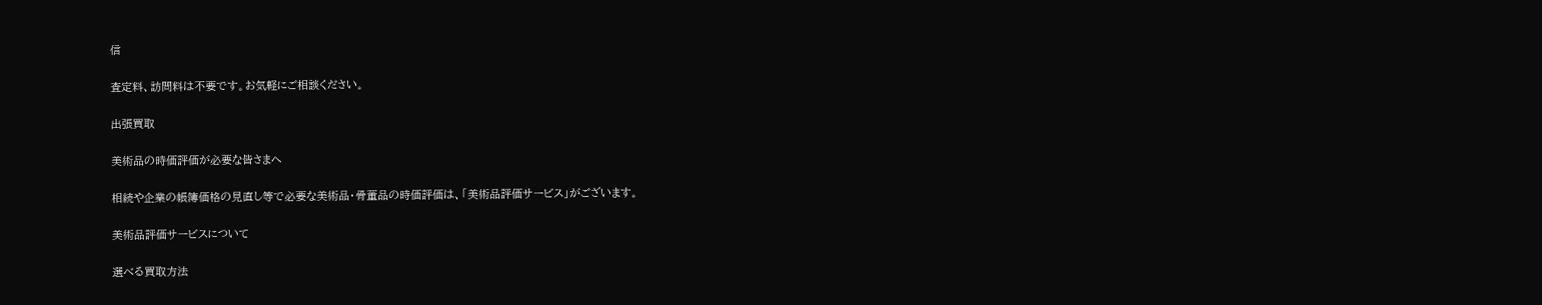信

査定料、訪問料は不要です。お気軽にご相談ください。

出張買取

美術品の時価評価が必要な皆さまへ

相続や企業の帳簿価格の見直し等で必要な美術品・骨董品の時価評価は、「美術品評価サービス」がございます。

美術品評価サービスについて

選べる買取方法